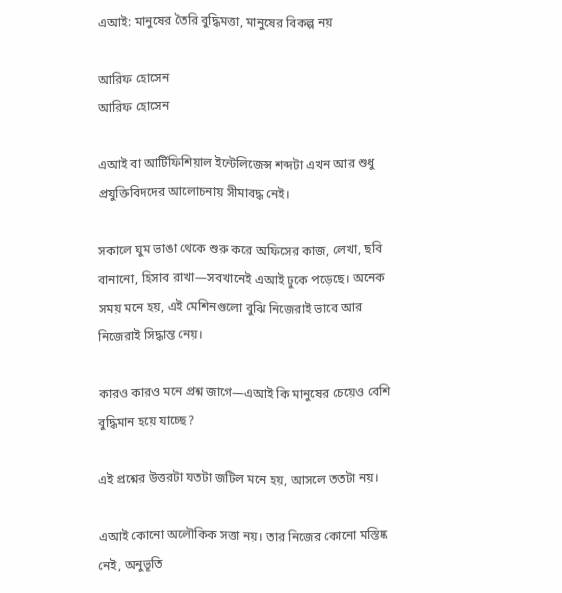এআই: মানুষের তৈরি বুদ্ধিমত্তা, মানুষের বিকল্প নয়

আরিফ হোসেন
আরিফ হোসেন

এআই বা আর্টিফিশিয়াল ইন্টেলিজেন্স শব্দটা এখন আর শুধু প্রযুক্তিবিদদের আলোচনায় সীমাবদ্ধ নেই।

সকালে ঘুম ভাঙা থেকে শুরু করে অফিসের কাজ, লেখা, ছবি বানানো, হিসাব রাখা—সবখানেই এআই ঢুকে পড়েছে। অনেক সময় মনে হয়, এই মেশিনগুলো বুঝি নিজেরাই ভাবে আর নিজেরাই সিদ্ধান্ত নেয়।

কারও কারও মনে প্রশ্ন জাগে—এআই কি মানুষের চেয়েও বেশি বুদ্ধিমান হয়ে যাচ্ছে?

এই প্রশ্নের উত্তরটা যতটা জটিল মনে হয়, আসলে ততটা নয়।

এআই কোনো অলৌকিক সত্তা নয়। তার নিজের কোনো মস্তিষ্ক নেই, অনুভূতি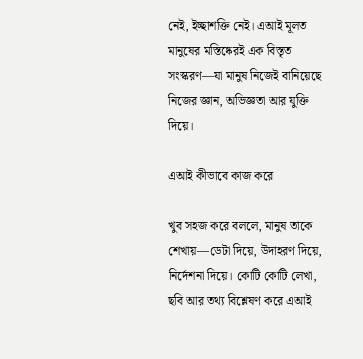নেই, ইচ্ছাশক্তি নেই। এআই মূলত মানুষের মস্তিষ্কেরই এক বিস্তৃত সংস্করণ—যা মানুষ নিজেই বানিয়েছে নিজের জ্ঞান, অভিজ্ঞতা আর যুক্তি দিয়ে।

এআই কীভাবে কাজ করে

খুব সহজ করে বললে, মানুষ তাকে শেখায়—ডেটা দিয়ে, উদাহরণ দিয়ে, নির্দেশনা দিয়ে। কোটি কোটি লেখা, ছবি আর তথ্য বিশ্লেষণ করে এআই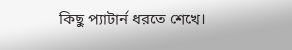কিছু প্যাটার্ন ধরতে শেখে।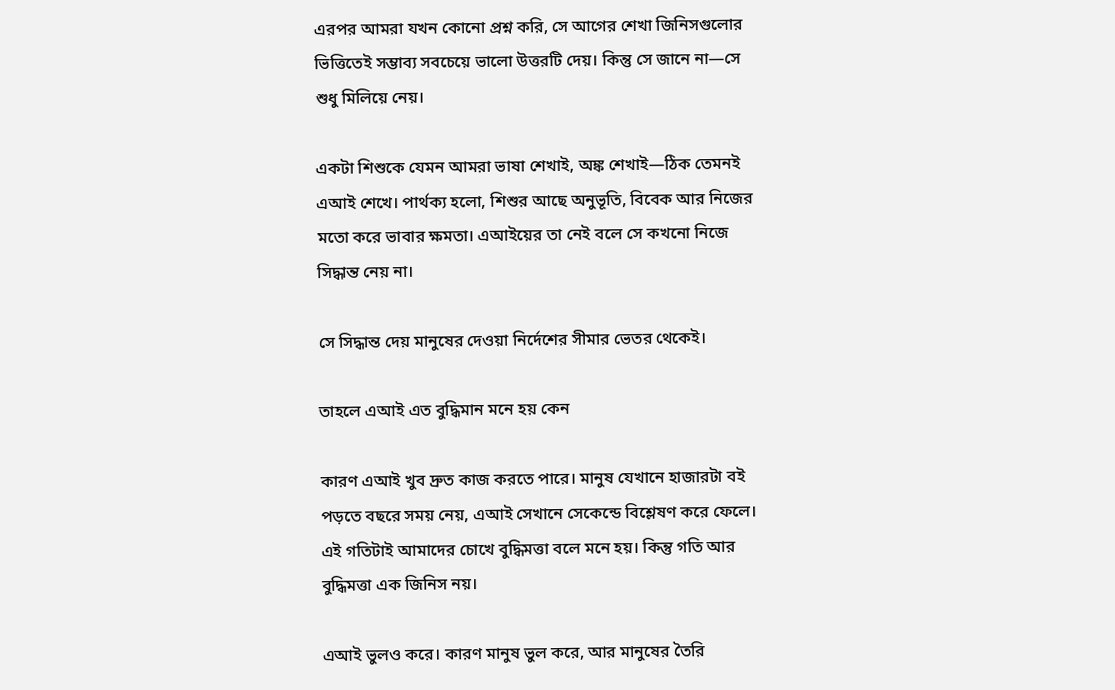এরপর আমরা যখন কোনো প্রশ্ন করি, সে আগের শেখা জিনিসগুলোর ভিত্তিতেই সম্ভাব্য সবচেয়ে ভালো উত্তরটি দেয়। কিন্তু সে জানে না—সে শুধু মিলিয়ে নেয়।

একটা শিশুকে যেমন আমরা ভাষা শেখাই, অঙ্ক শেখাই—ঠিক তেমনই এআই শেখে। পার্থক্য হলো, শিশুর আছে অনুভূতি, বিবেক আর নিজের মতো করে ভাবার ক্ষমতা। এআইয়ের তা নেই বলে সে কখনো নিজে সিদ্ধান্ত নেয় না।

সে সিদ্ধান্ত দেয় মানুষের দেওয়া নির্দেশের সীমার ভেতর থেকেই।

তাহলে এআই এত বুদ্ধিমান মনে হয় কেন

কারণ এআই খুব দ্রুত কাজ করতে পারে। মানুষ যেখানে হাজারটা বই পড়তে বছরে সময় নেয়, এআই সেখানে সেকেন্ডে বিশ্লেষণ করে ফেলে। এই গতিটাই আমাদের চোখে বুদ্ধিমত্তা বলে মনে হয়। কিন্তু গতি আর বুদ্ধিমত্তা এক জিনিস নয়।

এআই ভুলও করে। কারণ মানুষ ভুল করে, আর মানুষের তৈরি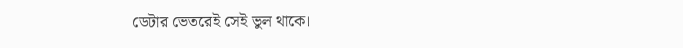ডেটার ভেতরেই সেই ভুল থাকে।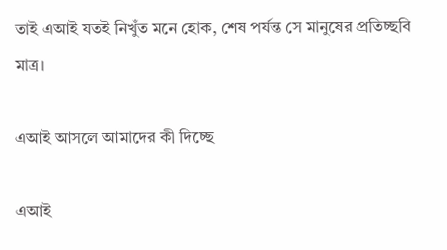তাই এআই যতই নিখুঁত মনে হোক, শেষ পর্যন্ত সে মানুষের প্রতিচ্ছবি মাত্র।

এআই আসলে আমাদের কী দিচ্ছে

এআই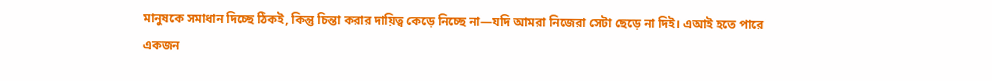মানুষকে সমাধান দিচ্ছে ঠিকই, কিন্তু চিন্তা করার দায়িত্ব কেড়ে নিচ্ছে না—যদি আমরা নিজেরা সেটা ছেড়ে না দিই। এআই হতে পারে একজন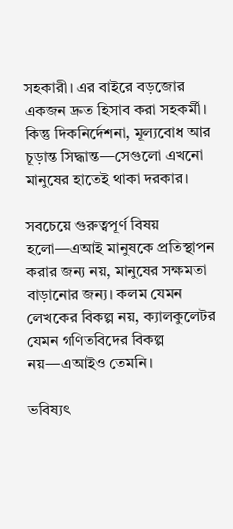সহকারী। এর বাইরে বড়জোর একজন দ্রুত হিসাব করা সহকর্মী। কিন্তু দিকনির্দেশনা, মূল্যবোধ আর চূড়ান্ত সিদ্ধান্ত—সেগুলো এখনো মানুষের হাতেই থাকা দরকার।

সবচেয়ে গুরুত্বপূর্ণ বিষয় হলো—এআই মানুষকে প্রতিস্থাপন করার জন্য নয়, মানুষের সক্ষমতা বাড়ানোর জন্য। কলম যেমন লেখকের বিকল্প নয়, ক্যালকুলেটর যেমন গণিতবিদের বিকল্প নয়—এআইও তেমনি।

ভবিষ্যৎ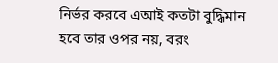নির্ভর করবে এআই কতটা বুদ্ধিমান হবে তার ওপর নয়, বরং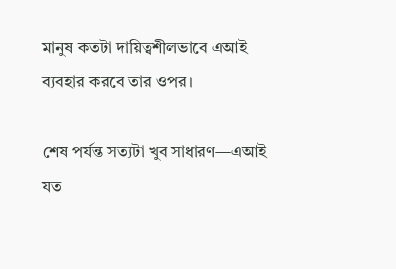মানুষ কতটা দায়িত্বশীলভাবে এআই ব্যবহার করবে তার ওপর।

শেষ পর্যন্ত সত্যটা খুব সাধারণ—এআই যত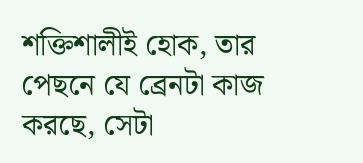শক্তিশালীই হোক, তার পেছনে যে ব্রেনটা কাজ করছে, সেটা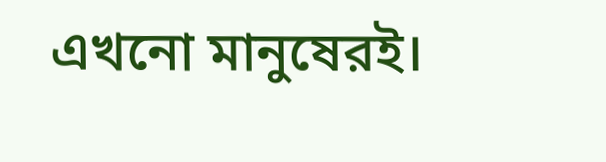এখনো মানুষেরই।